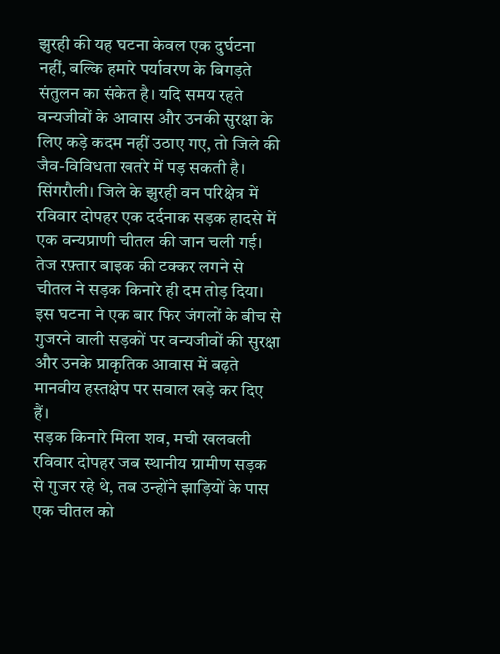झुरही की यह घटना केवल एक दुर्घटना नहीं, बल्कि हमारे पर्यावरण के बिगड़ते संतुलन का संकेत है। यदि समय रहते वन्यजीवों के आवास और उनकी सुरक्षा के लिए कड़े कदम नहीं उठाए गए, तो जिले की जैव-विविधता खतरे में पड़ सकती है।
सिंगरौली। जिले के झुरही वन परिक्षेत्र में रविवार दोपहर एक दर्दनाक सड़क हादसे में एक वन्यप्राणी चीतल की जान चली गई। तेज रफ़्तार बाइक की टक्कर लगने से चीतल ने सड़क किनारे ही दम तोड़ दिया। इस घटना ने एक बार फिर जंगलों के बीच से गुजरने वाली सड़कों पर वन्यजीवों की सुरक्षा और उनके प्राकृतिक आवास में बढ़ते मानवीय हस्तक्षेप पर सवाल खड़े कर दिए हैं।
सड़क किनारे मिला शव, मची खलबली
रविवार दोपहर जब स्थानीय ग्रामीण सड़क से गुजर रहे थे, तब उन्होंने झाड़ियों के पास एक चीतल को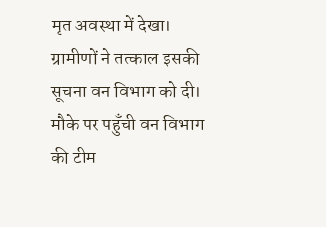मृत अवस्था में देखा। ग्रामीणों ने तत्काल इसकी सूचना वन विभाग को दी। मौके पर पहुँची वन विभाग की टीम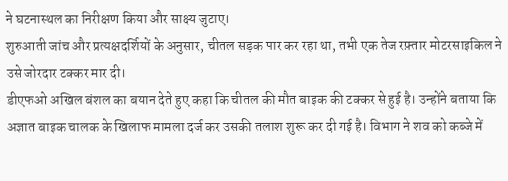ने घटनास्थल का निरीक्षण किया और साक्ष्य जुटाए।
शुरुआती जांच और प्रत्यक्षदर्शियों के अनुसार, चीतल सड़क पार कर रहा था, तभी एक तेज रफ़्तार मोटरसाइकिल ने उसे जोरदार टक्कर मार दी।
डीएफओ अखिल बंशल का बयान देते हुए कहा कि चीतल की मौत बाइक की टक्कर से हुई है। उन्होंने बताया कि अज्ञात बाइक चालक के खिलाफ मामला दर्ज कर उसकी तलाश शुरू कर दी गई है। विभाग ने शव को कब्जे में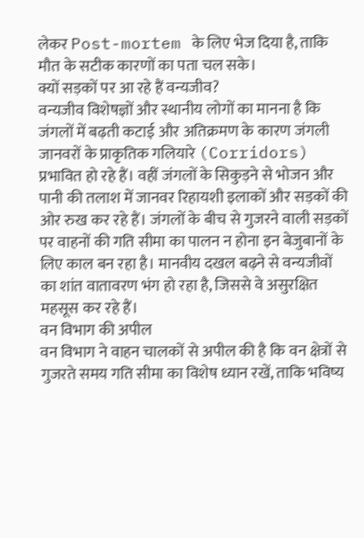लेकर Post-mortem के लिए भेज दिया है, ताकि मौत के सटीक कारणों का पता चल सके।
क्यों सड़कों पर आ रहे हैं वन्यजीव?
वन्यजीव विशेषज्ञों और स्थानीय लोगों का मानना है कि जंगलों में बढ़ती कटाई और अतिक्रमण के कारण जंगली जानवरों के प्राकृतिक गलियारे (Corridors) प्रभावित हो रहे हैं। वहीं जंगलों के सिकुड़ने से भोजन और पानी की तलाश में जानवर रिहायशी इलाकों और सड़कों की ओर रुख कर रहे हैं। जंगलों के बीच से गुजरने वाली सड़कों पर वाहनों की गति सीमा का पालन न होना इन बेजुबानों के लिए काल बन रहा है। मानवीय दखल बढ़ने से वन्यजीवों का शांत वातावरण भंग हो रहा है, जिससे वे असुरक्षित महसूस कर रहे हैं।
वन विभाग की अपील
वन विभाग ने वाहन चालकों से अपील की है कि वन क्षेत्रों से गुजरते समय गति सीमा का विशेष ध्यान रखें, ताकि भविष्य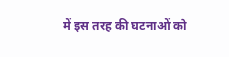में इस तरह की घटनाओं को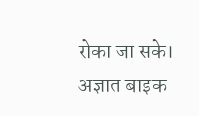रोका जा सके। अज्ञात बाइक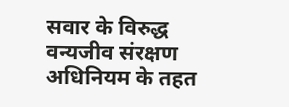सवार के विरुद्ध वन्यजीव संरक्षण अधिनियम के तहत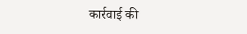कार्रवाई की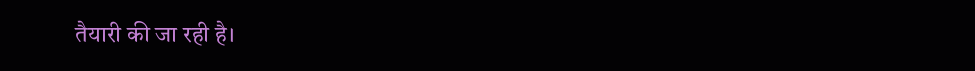तैयारी की जा रही है।